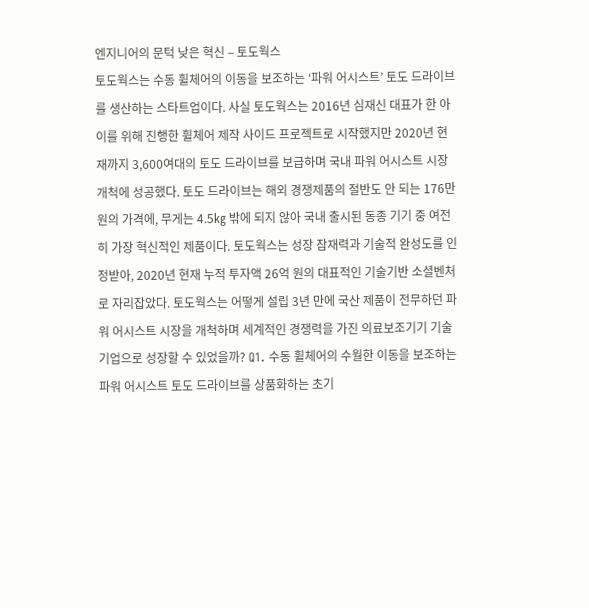엔지니어의 문턱 낮은 혁신 – 토도웍스
토도웍스는 수동 휠체어의 이동을 보조하는 ‘파워 어시스트’ 토도 드라이브를 생산하는 스타트업이다. 사실 토도웍스는 2016년 심재신 대표가 한 아이를 위해 진행한 휠체어 제작 사이드 프로젝트로 시작했지만 2020년 현재까지 3,600여대의 토도 드라이브를 보급하며 국내 파워 어시스트 시장 개척에 성공했다. 토도 드라이브는 해외 경쟁제품의 절반도 안 되는 176만원의 가격에, 무게는 4.5㎏ 밖에 되지 않아 국내 출시된 동종 기기 중 여전히 가장 혁신적인 제품이다. 토도웍스는 성장 잠재력과 기술적 완성도를 인정받아, 2020년 현재 누적 투자액 26억 원의 대표적인 기술기반 소셜벤처로 자리잡았다. 토도웍스는 어떻게 설립 3년 만에 국산 제품이 전무하던 파워 어시스트 시장을 개척하며 세계적인 경쟁력을 가진 의료보조기기 기술기업으로 성장할 수 있었을까? Q1. 수동 휠체어의 수월한 이동을 보조하는 파워 어시스트 토도 드라이브를 상품화하는 초기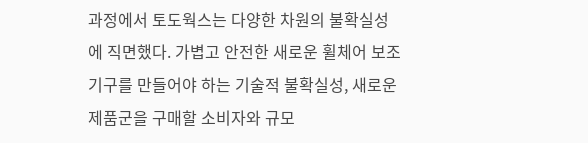과정에서 토도웍스는 다양한 차원의 불확실성에 직면했다. 가볍고 안전한 새로운 휠체어 보조기구를 만들어야 하는 기술적 불확실성, 새로운 제품군을 구매할 소비자와 규모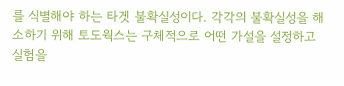를 식별해야 하는 타겟 불확실성이다. 각각의 불확실성을 해소하기 위해 토도웍스는 구체적으로 어떤 가설을 설정하고 실험을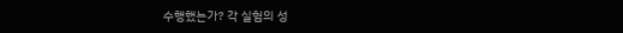수행했는가? 각 실험의 성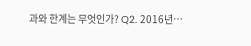과와 한계는 무엇인가? Q2. 2016년⋯